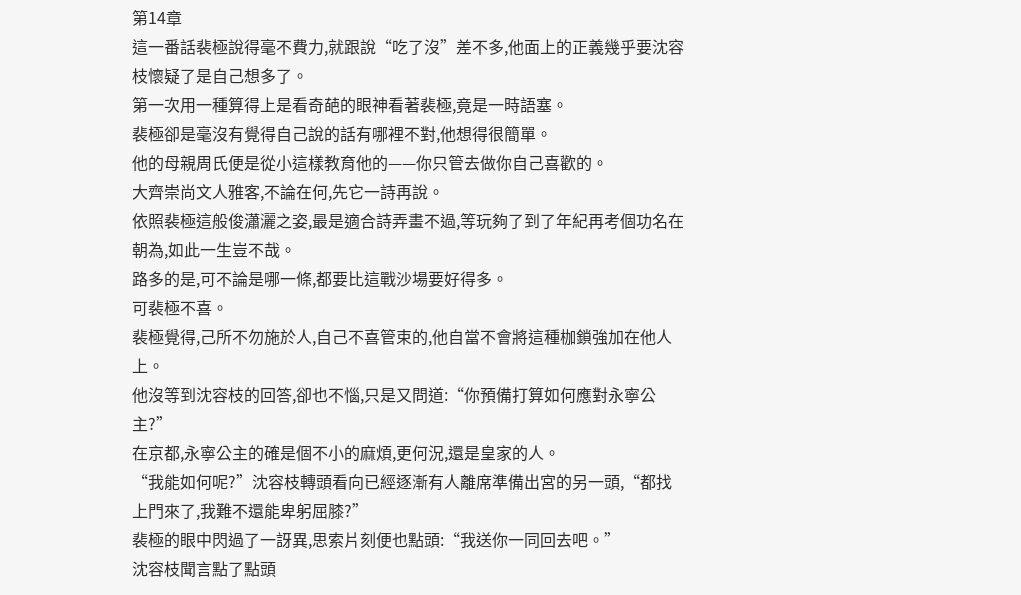第14章
這一番話裴極說得毫不費力,就跟說“吃了沒”差不多,他面上的正義幾乎要沈容枝懷疑了是自己想多了。
第一次用一種算得上是看奇葩的眼神看著裴極,竟是一時語塞。
裴極卻是毫沒有覺得自己說的話有哪裡不對,他想得很簡單。
他的母親周氏便是從小這樣教育他的——你只管去做你自己喜歡的。
大齊崇尚文人雅客,不論在何,先它一詩再說。
依照裴極這般俊瀟灑之姿,最是適合詩弄畫不過,等玩夠了到了年紀再考個功名在朝為,如此一生豈不哉。
路多的是,可不論是哪一條,都要比這戰沙場要好得多。
可裴極不喜。
裴極覺得,己所不勿施於人,自己不喜管束的,他自當不會將這種枷鎖強加在他人上。
他沒等到沈容枝的回答,卻也不惱,只是又問道:“你預備打算如何應對永寧公主?”
在京都,永寧公主的確是個不小的麻煩,更何況,還是皇家的人。
“我能如何呢?”沈容枝轉頭看向已經逐漸有人離席準備出宮的另一頭,“都找上門來了,我難不還能卑躬屈膝?”
裴極的眼中閃過了一訝異,思索片刻便也點頭:“我送你一同回去吧。”
沈容枝聞言點了點頭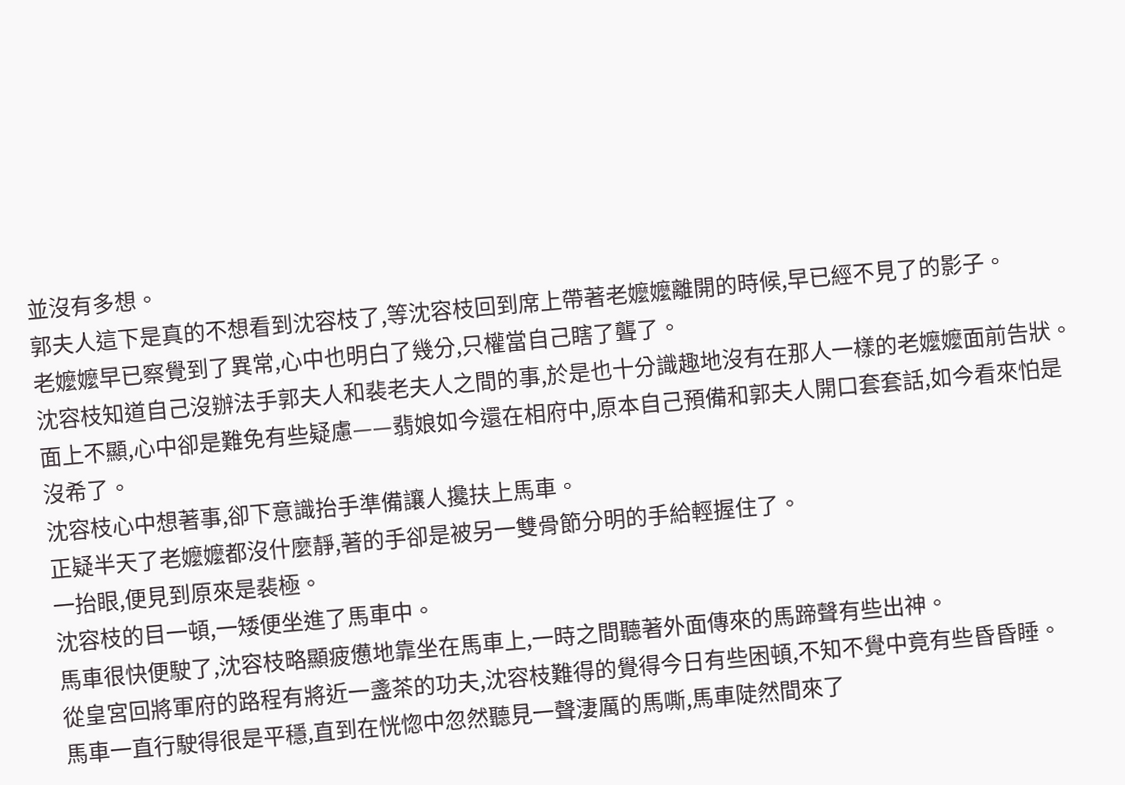並沒有多想。
郭夫人這下是真的不想看到沈容枝了,等沈容枝回到席上帶著老嬤嬤離開的時候,早已經不見了的影子。
老嬤嬤早已察覺到了異常,心中也明白了幾分,只權當自己瞎了聾了。
沈容枝知道自己沒辦法手郭夫人和裴老夫人之間的事,於是也十分識趣地沒有在那人一樣的老嬤嬤面前告狀。
面上不顯,心中卻是難免有些疑慮——翡娘如今還在相府中,原本自己預備和郭夫人開口套套話,如今看來怕是沒希了。
沈容枝心中想著事,卻下意識抬手準備讓人攙扶上馬車。
正疑半天了老嬤嬤都沒什麼靜,著的手卻是被另一雙骨節分明的手給輕握住了。
一抬眼,便見到原來是裴極。
沈容枝的目一頓,一矮便坐進了馬車中。
馬車很快便駛了,沈容枝略顯疲憊地靠坐在馬車上,一時之間聽著外面傳來的馬蹄聲有些出神。
從皇宮回將軍府的路程有將近一盞茶的功夫,沈容枝難得的覺得今日有些困頓,不知不覺中竟有些昏昏睡。
馬車一直行駛得很是平穩,直到在恍惚中忽然聽見一聲淒厲的馬嘶,馬車陡然間來了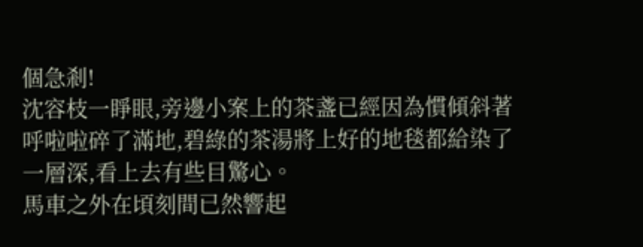個急剎!
沈容枝一睜眼,旁邊小案上的茶盞已經因為慣傾斜著呼啦啦碎了滿地,碧綠的茶湯將上好的地毯都給染了一層深,看上去有些目驚心。
馬車之外在頃刻間已然響起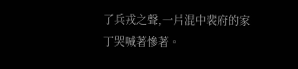了兵戎之聲,一片混中裴府的家丁哭喊著慘著。